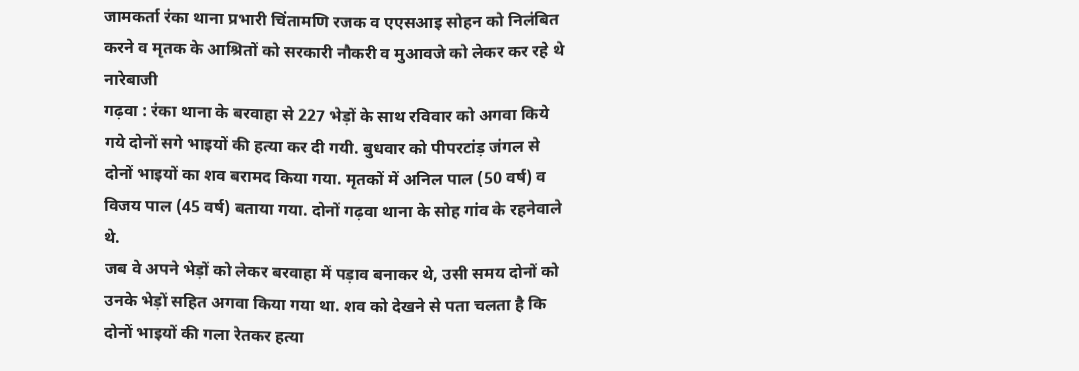जामकर्ता रंका थाना प्रभारी चिंतामणि रजक व एएसआइ सोहन को निलंबित करने व मृतक के आश्रितों को सरकारी नौकरी व मुआवजे को लेकर कर रहे थे नारेबाजी
गढ़वा : रंका थाना के बरवाहा से 227 भेड़ों के साथ रविवार को अगवा किये गये दोनों सगे भाइयों की हत्या कर दी गयी. बुधवार को पीपरटांड़ जंगल से दोनों भाइयों का शव बरामद किया गया. मृतकों में अनिल पाल (50 वर्ष) व विजय पाल (45 वर्ष) बताया गया. दोनों गढ़वा थाना के सोह गांव के रहनेवाले थे.
जब वे अपने भेड़ों को लेकर बरवाहा में पड़ाव बनाकर थे, उसी समय दोनों को उनके भेड़ों सहित अगवा किया गया था. शव को देखने से पता चलता है कि दोनों भाइयों की गला रेतकर हत्या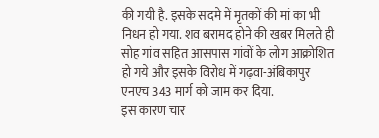की गयी है. इसके सदमे में मृतकों की मां का भी निधन हो गया. शव बरामद होने की खबर मिलते ही सोह गांव सहित आसपास गांवों के लोग आक्रोशित हो गये और इसके विरोध में गढ़वा-अंबिकापुर एनएच 343 मार्ग को जाम कर दिया.
इस कारण चार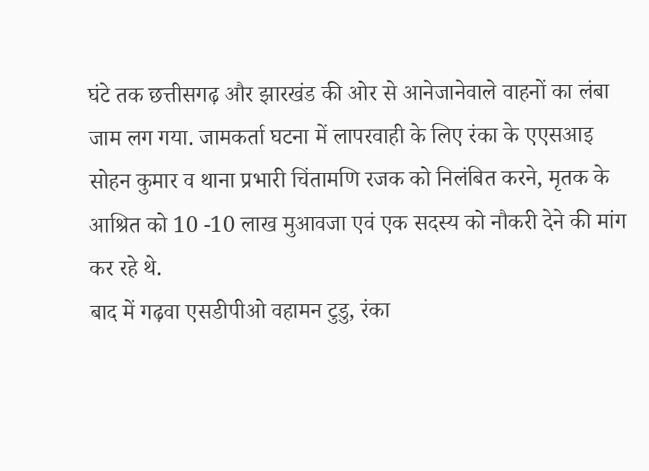घंटे तक छत्तीसगढ़ और झारखंड की ओर से आनेजानेवाले वाहनों का लंबा जाम लग गया. जामकर्ता घटना में लापरवाही के लिए रंका के एएसआइ सोहन कुमार व थाना प्रभारी चिंतामणि रजक को निलंबित करने, मृतक के आश्रित को 10 -10 लाख मुआवजा एवं एक सदस्य को नौकरी देने की मांग कर रहे थे.
बाद में गढ़वा एसडीपीओ वहामन टुडु, रंका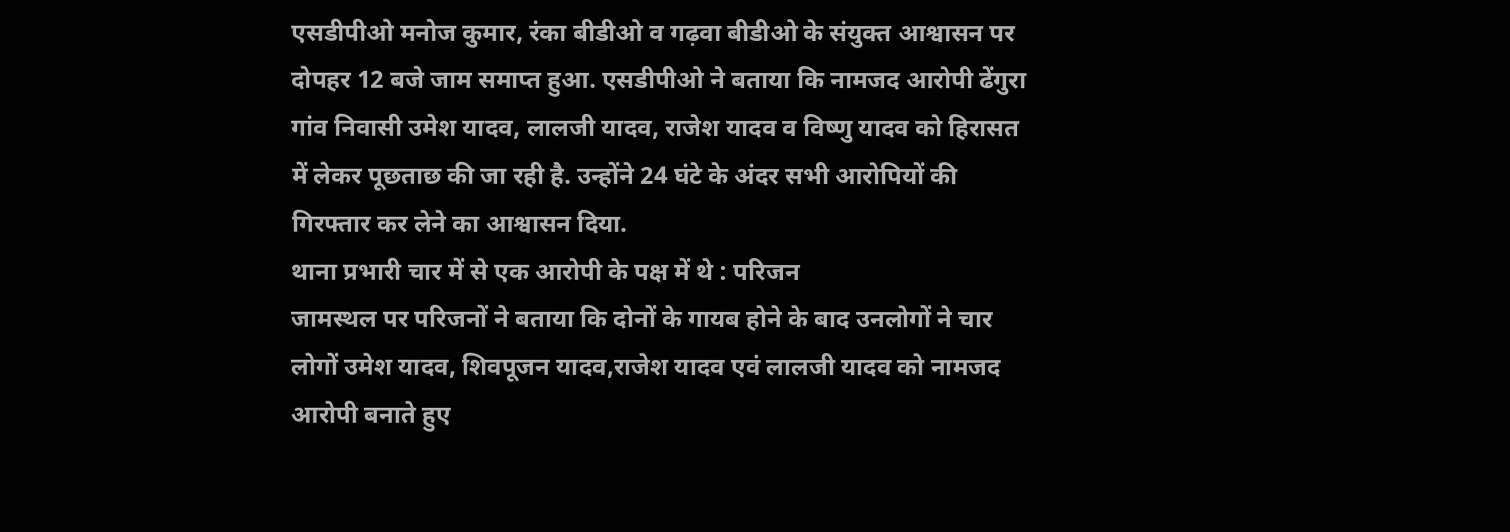एसडीपीओ मनोज कुमार, रंका बीडीओ व गढ़वा बीडीओ के संयुक्त आश्वासन पर दोपहर 12 बजे जाम समाप्त हुआ. एसडीपीओ ने बताया कि नामजद आरोपी ढेंगुरा गांव निवासी उमेश यादव, लालजी यादव, राजेश यादव व विष्णु यादव को हिरासत में लेकर पूछताछ की जा रही है. उन्होंने 24 घंटे के अंदर सभी आरोपियों की गिरफ्तार कर लेने का आश्वासन दिया.
थाना प्रभारी चार में से एक आरोपी के पक्ष में थे : परिजन
जामस्थल पर परिजनों ने बताया कि दोनों के गायब होने के बाद उनलोगों ने चार लोगों उमेश यादव, शिवपूजन यादव,राजेश यादव एवं लालजी यादव को नामजद आरोपी बनाते हुए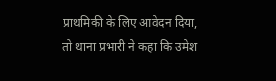प्राथमिकी के लिए आवेदन दिया, तो थाना प्रभारी ने कहा कि उमेश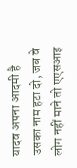यादव अपना आदमी है उसका नाम हटा दो, जब वे लोग नहीं माने तो एएसआइ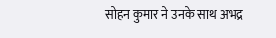सोहन कुमार ने उनके साथ अभद्र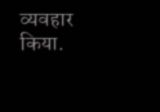व्यवहार किया.